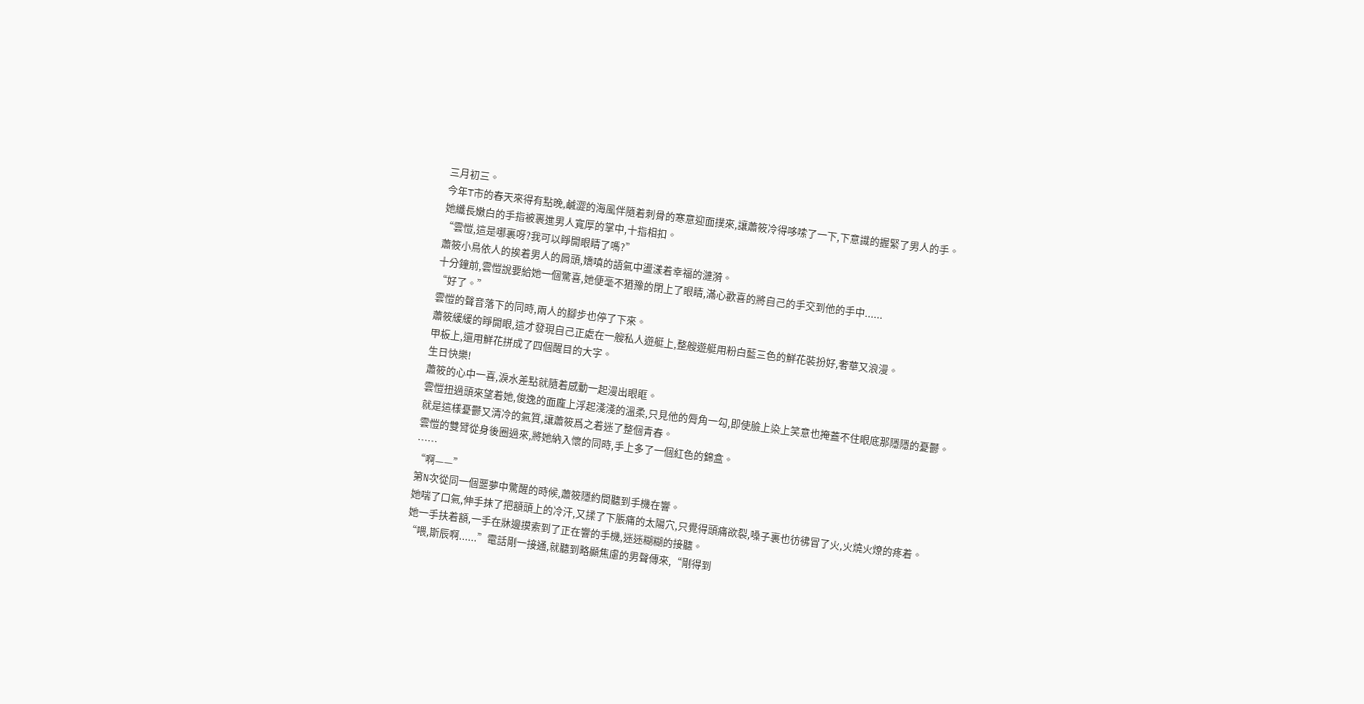三月初三。
今年T市的春天來得有點晚,鹹澀的海風伴隨着刺骨的寒意迎面撲來,讓蕭筱冷得哆嗦了一下,下意識的握緊了男人的手。
她纖長嫩白的手指被裹進男人寬厚的掌中,十指相扣。
“雲愷,這是哪裏呀?我可以睜開眼睛了嗎?”
蕭筱小鳥依人的挨着男人的肩頭,嬌嗔的語氣中盪漾着幸福的漣漪。
十分鐘前,雲愷說要給她一個驚喜,她便毫不猶豫的閉上了眼睛,滿心歡喜的將自己的手交到他的手中......
“好了。”
雲愷的聲音落下的同時,兩人的腳步也停了下來。
蕭筱緩緩的睜開眼,這才發現自己正處在一艘私人遊艇上,整艘遊艇用粉白藍三色的鮮花裝扮好,奢華又浪漫。
甲板上,還用鮮花拼成了四個醒目的大字。
生日快樂!
蕭筱的心中一喜,淚水差點就隨着感動一起漫出眼眶。
雲愷扭過頭來望着她,俊逸的面龐上浮起淺淺的溫柔,只見他的脣角一勾,即使臉上染上笑意也掩蓋不住眼底那隱隱的憂鬱。
就是這樣憂鬱又清冷的氣質,讓蕭筱爲之着迷了整個青春。
雲愷的雙臂從身後圈過來,將她納入懷的同時,手上多了一個紅色的錦盒。
……
“啊——”
第N次從同一個噩夢中驚醒的時候,蕭筱隱約間聽到手機在響。
她喘了口氣,伸手抹了把額頭上的冷汗,又揉了下脹痛的太陽穴,只覺得頭痛欲裂,嗓子裏也彷彿冒了火,火燒火燎的疼着。
她一手扶着額,一手在牀邊摸索到了正在響的手機,迷迷糊糊的接聽。
“喂,斯辰啊......”電話剛一接通,就聽到略顯焦慮的男聲傳來,“剛得到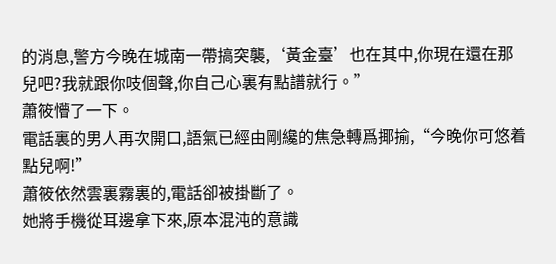的消息,警方今晚在城南一帶搞突襲,‘黃金臺’也在其中,你現在還在那兒吧?我就跟你吱個聲,你自己心裏有點譜就行。”
蕭筱懵了一下。
電話裏的男人再次開口,語氣已經由剛纔的焦急轉爲揶揄,“今晚你可悠着點兒啊!”
蕭筱依然雲裏霧裏的,電話卻被掛斷了。
她將手機從耳邊拿下來,原本混沌的意識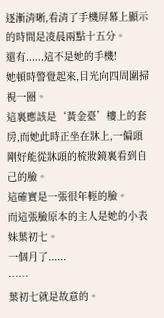逐漸清晰,看清了手機屏幕上顯示的時間是凌晨兩點十五分。
還有......這不是她的手機!
她頓時警覺起來,目光向四周圍掃視一圈。
這裏應該是‘黃金臺’樓上的套房,而她此時正坐在牀上,一偏頭剛好能從牀頭的梳妝鏡裏看到自己的臉。
這確實是一張很年輕的臉。
而這張臉原本的主人是她的小表妹葉初七。
一個月了......
……
葉初七就是故意的。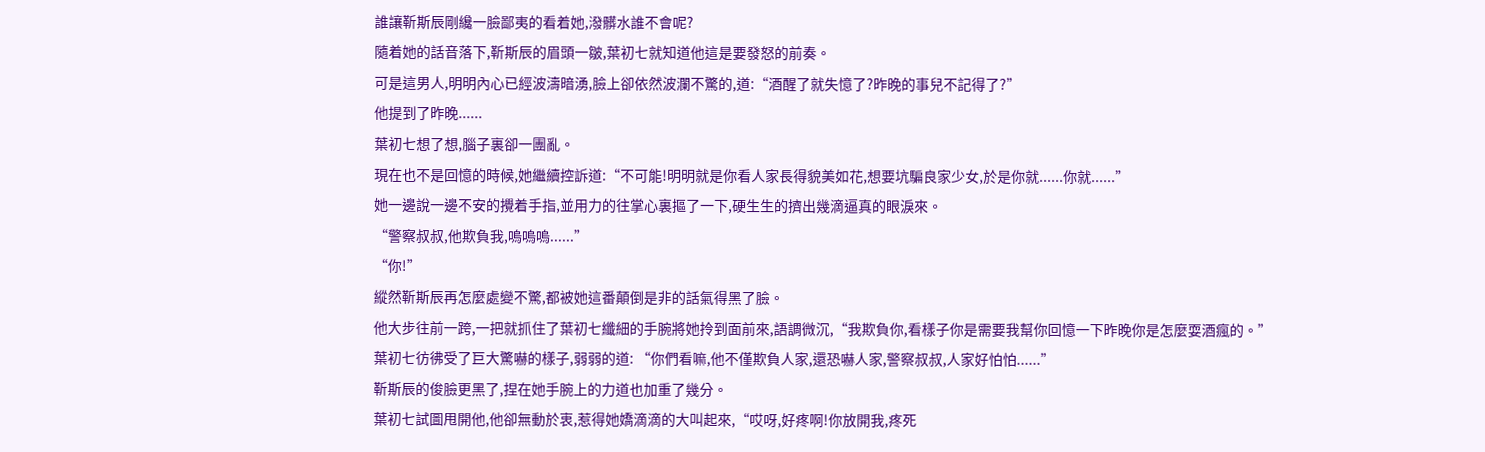誰讓靳斯辰剛纔一臉鄙夷的看着她,潑髒水誰不會呢?
隨着她的話音落下,靳斯辰的眉頭一皺,葉初七就知道他這是要發怒的前奏。
可是這男人,明明內心已經波濤暗湧,臉上卻依然波瀾不驚的,道:“酒醒了就失憶了?昨晚的事兒不記得了?”
他提到了昨晚......
葉初七想了想,腦子裏卻一團亂。
現在也不是回憶的時候,她繼續控訴道:“不可能!明明就是你看人家長得貌美如花,想要坑騙良家少女,於是你就......你就......”
她一邊說一邊不安的攪着手指,並用力的往掌心裏摳了一下,硬生生的擠出幾滴逼真的眼淚來。
“警察叔叔,他欺負我,嗚嗚嗚......”
“你!”
縱然靳斯辰再怎麼處變不驚,都被她這番顛倒是非的話氣得黑了臉。
他大步往前一跨,一把就抓住了葉初七纖細的手腕將她拎到面前來,語調微沉,“我欺負你,看樣子你是需要我幫你回憶一下昨晚你是怎麼耍酒瘋的。”
葉初七彷彿受了巨大驚嚇的樣子,弱弱的道: “你們看嘛,他不僅欺負人家,還恐嚇人家,警察叔叔,人家好怕怕......”
靳斯辰的俊臉更黑了,捏在她手腕上的力道也加重了幾分。
葉初七試圖甩開他,他卻無動於衷,惹得她嬌滴滴的大叫起來,“哎呀,好疼啊!你放開我,疼死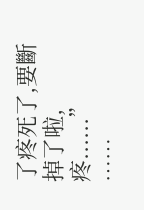了疼死了,要斷掉了啦,疼......”
……